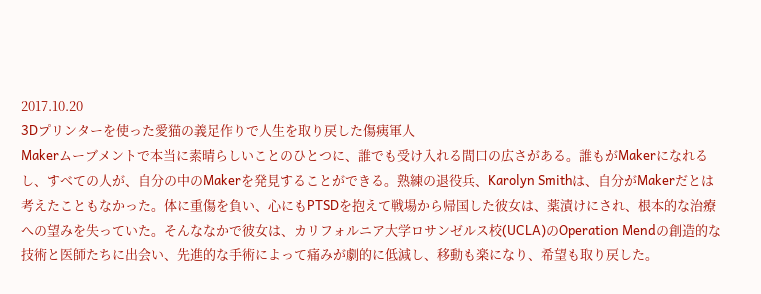2017.10.20
3Dプリンターを使った愛猫の義足作りで人生を取り戻した傷痍軍人
Makerムーブメントで本当に素晴らしいことのひとつに、誰でも受け入れる間口の広さがある。誰もがMakerになれるし、すべての人が、自分の中のMakerを発見することができる。熟練の退役兵、Karolyn Smithは、自分がMakerだとは考えたこともなかった。体に重傷を負い、心にもPTSDを抱えて戦場から帰国した彼女は、薬漬けにされ、根本的な治療への望みを失っていた。そんななかで彼女は、カリフォルニア大学ロサンゼルス校(UCLA)のOperation Mendの創造的な技術と医師たちに出会い、先進的な手術によって痛みが劇的に低減し、移動も楽になり、希望も取り戻した。